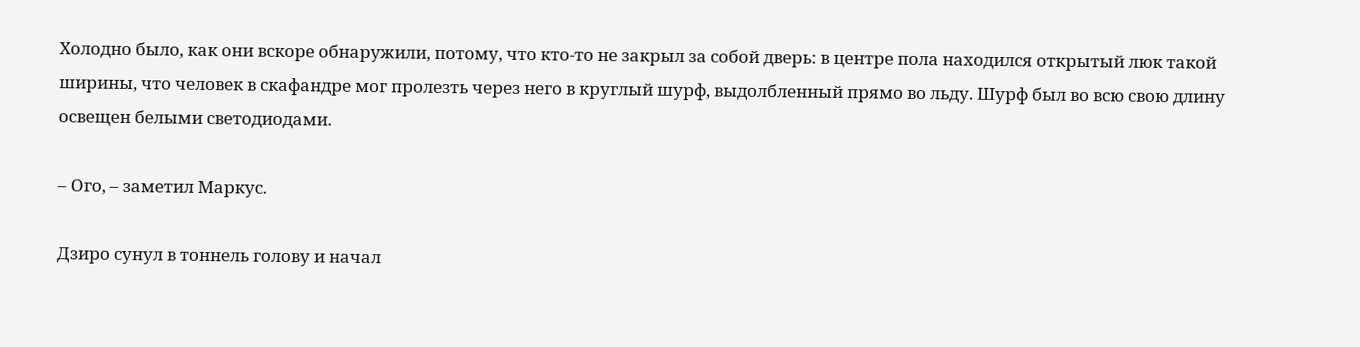Холодно было, как они вскоре обнаружили, потому, что кто-то не закрыл за собой дверь: в центре пола находился открытый люк такой ширины, что человек в скафандре мог пролезть через него в круглый шурф, выдолбленный прямо во льду. Шурф был во всю свою длину освещен белыми светодиодами.

– Ого, – заметил Маркус.

Дзиро сунул в тоннель голову и начал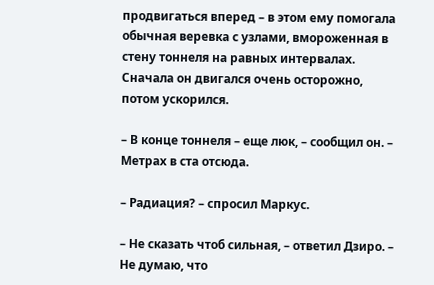продвигаться вперед – в этом ему помогала обычная веревка с узлами, вмороженная в стену тоннеля на равных интервалах. Сначала он двигался очень осторожно, потом ускорился.

– В конце тоннеля – еще люк, – сообщил он. – Метрах в ста отсюда.

– Радиация? – спросил Маркус.

– Не сказать чтоб сильная, – ответил Дзиро. – Не думаю, что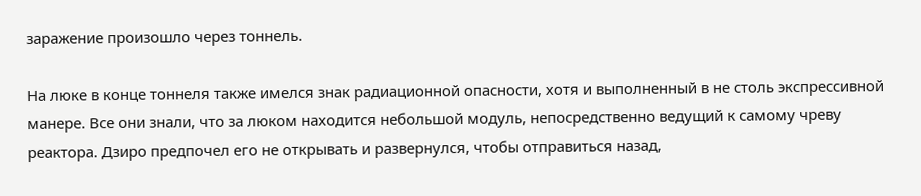заражение произошло через тоннель.

На люке в конце тоннеля также имелся знак радиационной опасности, хотя и выполненный в не столь экспрессивной манере. Все они знали, что за люком находится небольшой модуль, непосредственно ведущий к самому чреву реактора. Дзиро предпочел его не открывать и развернулся, чтобы отправиться назад,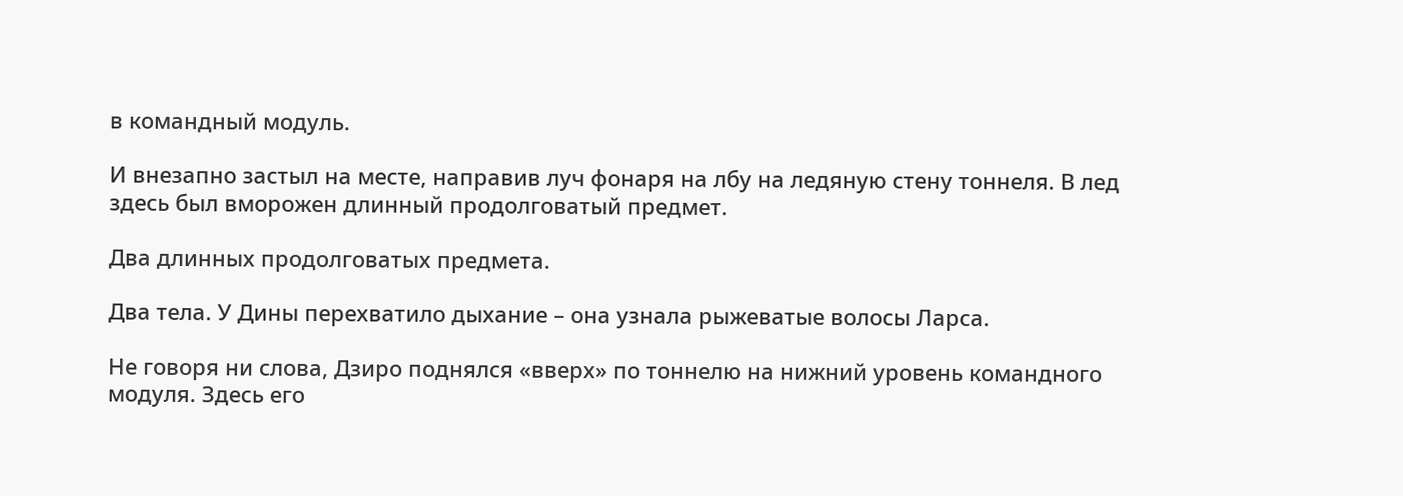в командный модуль.

И внезапно застыл на месте, направив луч фонаря на лбу на ледяную стену тоннеля. В лед здесь был вморожен длинный продолговатый предмет.

Два длинных продолговатых предмета.

Два тела. У Дины перехватило дыхание – она узнала рыжеватые волосы Ларса.

Не говоря ни слова, Дзиро поднялся «вверх» по тоннелю на нижний уровень командного модуля. Здесь его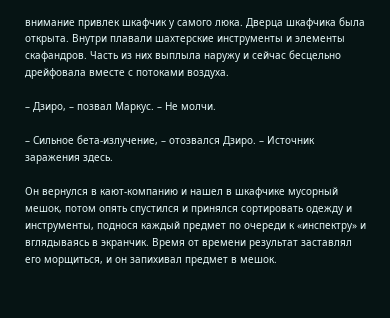внимание привлек шкафчик у самого люка. Дверца шкафчика была открыта. Внутри плавали шахтерские инструменты и элементы скафандров. Часть из них выплыла наружу и сейчас бесцельно дрейфовала вместе с потоками воздуха.

– Дзиро, – позвал Маркус. – Не молчи.

– Сильное бета-излучение, – отозвался Дзиро. – Источник заражения здесь.

Он вернулся в кают-компанию и нашел в шкафчике мусорный мешок, потом опять спустился и принялся сортировать одежду и инструменты, поднося каждый предмет по очереди к «инспектру» и вглядываясь в экранчик. Время от времени результат заставлял его морщиться, и он запихивал предмет в мешок.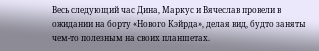Весь следующий час Дина, Маркус и Вячеслав провели в ожидании на борту «Нового Кэйрда», делая вид, будто заняты чем-то полезным на своих планшетах.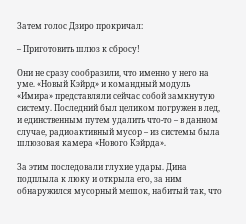Затем голос Дзиро прокричал:

– Приготовить шлюз к сбросу!

Они не сразу сообразили, что именно у него на уме. «Новый Кэйрд» и командный модуль «Имира» представляли сейчас собой замкнутую систему. Последний был целиком погружен в лед, и единственным путем удалить что-то – в данном случае, радиоактивный мусор – из системы была шлюзовая камера «Нового Кэйрда».

За этим последовали глухие удары. Дина подплыла к люку и открыла его, за ним обнаружился мусорный мешок, набитый так, что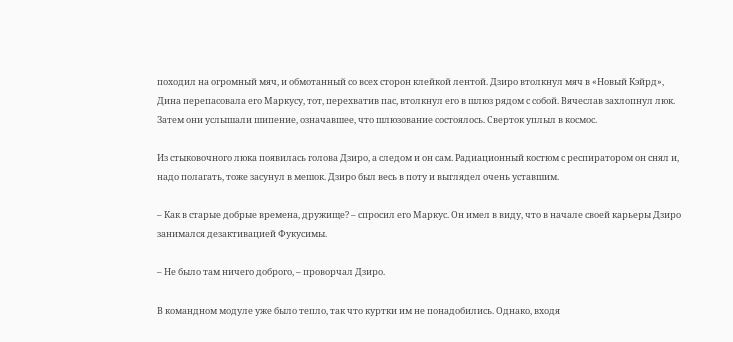походил на огромный мяч, и обмотанный со всех сторон клейкой лентой. Дзиро втолкнул мяч в «Новый Кэйрд», Дина перепасовала его Маркусу, тот, перехватив пас, втолкнул его в шлюз рядом с собой. Вячеслав захлопнул люк. Затем они услышали шипение, означавшее, что шлюзование состоялось. Сверток уплыл в космос.

Из стыковочного люка появилась голова Дзиро, а следом и он сам. Радиационный костюм с респиратором он снял и, надо полагать, тоже засунул в мешок. Дзиро был весь в поту и выглядел очень уставшим.

– Как в старые добрые времена, дружище? – спросил его Маркус. Он имел в виду, что в начале своей карьеры Дзиро занимался дезактивацией Фукусимы.

– Не было там ничего доброго, – проворчал Дзиро.

В командном модуле уже было тепло, так что куртки им не понадобились. Однако, входя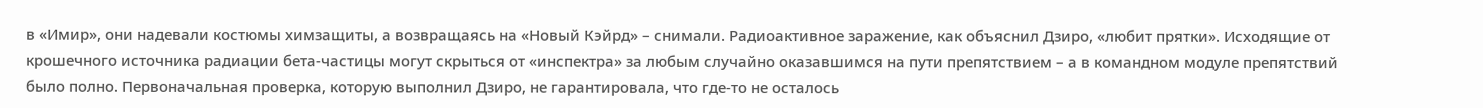в «Имир», они надевали костюмы химзащиты, а возвращаясь на «Новый Кэйрд» – снимали. Радиоактивное заражение, как объяснил Дзиро, «любит прятки». Исходящие от крошечного источника радиации бета-частицы могут скрыться от «инспектра» за любым случайно оказавшимся на пути препятствием – а в командном модуле препятствий было полно. Первоначальная проверка, которую выполнил Дзиро, не гарантировала, что где-то не осталось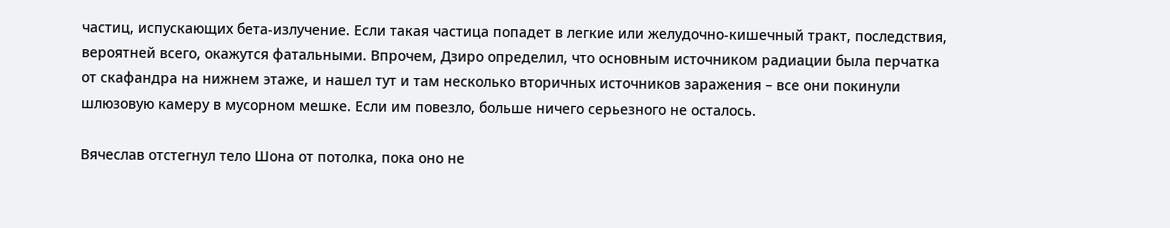частиц, испускающих бета-излучение. Если такая частица попадет в легкие или желудочно-кишечный тракт, последствия, вероятней всего, окажутся фатальными. Впрочем, Дзиро определил, что основным источником радиации была перчатка от скафандра на нижнем этаже, и нашел тут и там несколько вторичных источников заражения – все они покинули шлюзовую камеру в мусорном мешке. Если им повезло, больше ничего серьезного не осталось.

Вячеслав отстегнул тело Шона от потолка, пока оно не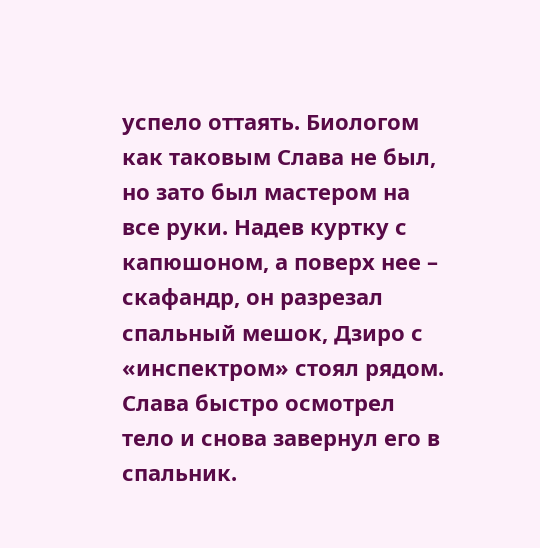успело оттаять. Биологом как таковым Слава не был, но зато был мастером на все руки. Надев куртку с капюшоном, а поверх нее – скафандр, он разрезал спальный мешок, Дзиро с «инспектром» стоял рядом. Слава быстро осмотрел тело и снова завернул его в спальник.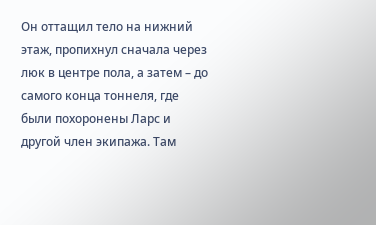Он оттащил тело на нижний этаж, пропихнул сначала через люк в центре пола, а затем – до самого конца тоннеля, где были похоронены Ларс и другой член экипажа. Там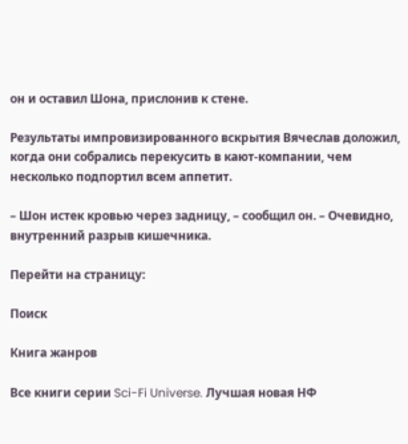он и оставил Шона, прислонив к стене.

Результаты импровизированного вскрытия Вячеслав доложил, когда они собрались перекусить в кают-компании, чем несколько подпортил всем аппетит.

– Шон истек кровью через задницу, – сообщил он. – Очевидно, внутренний разрыв кишечника.

Перейти на страницу:

Поиск

Книга жанров

Все книги серии Sci-Fi Universe. Лучшая новая НФ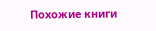Похожие книги